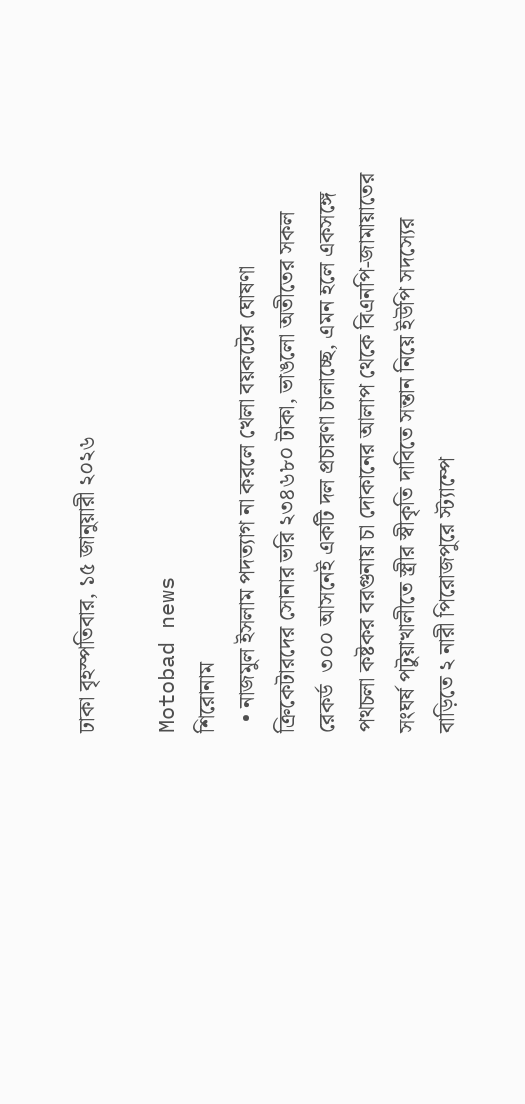ঢাকা বৃহস্পতিবার, ১৫ জানুয়ারী ২০২৬

Motobad news
শিরোনাম
  • নাজমুল ইসলাম পদত্যাগ না করলে খেলা বয়কটের ঘোষণা ক্রিকেটারদের সোনার ভরি ২৩৪৬৮০ টাকা, ভাঙলো অতীতের সকল রেকর্ড  ৩০০ আসনেই একটি দল প্রচারণা চালাচ্ছে, এমন হলে একসঙ্গে পথচলা কষ্টকর বরগুনায় চা দোকানের আলাপ থেকে বিএনপি-জামায়াতের সংঘর্ষ পটুয়াখালীতে স্ত্রীর স্বীকৃতি দাবিতে সন্তান নিয়ে ইউপি সদস্যের বাড়িতে ২ নারী পিরোজপুরে স্ট্যাম্পে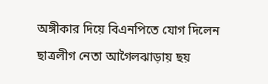অঙ্গীকার দিয়ে বিএনপিতে যোগ দিলেন ছাত্রলীগ নেতা আগৈলঝাড়ায় ছয়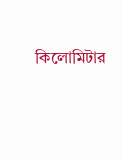কিলোমিটার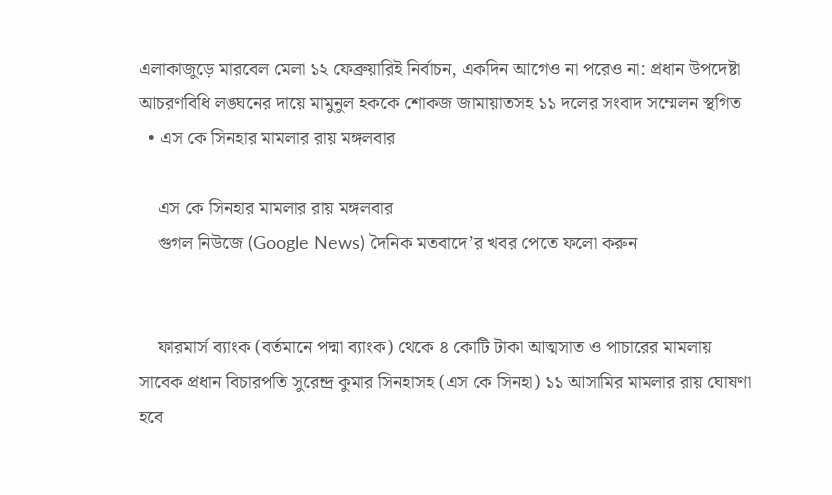এলাকাজুড়ে মারবেল মেলা ১২ ফেব্রুয়ারিই নির্বাচন, একদিন আগেও না পরেও না: প্রধান উপদেষ্টা আচরণবিধি লঙ্ঘনের দায়ে মামুনুল হককে শোকজ জামায়াতসহ ১১ দলের সংবাদ সম্মেলন স্থগিত
  • এস কে সিনহার মামলার রায় মঙ্গলবার

    এস কে সিনহার মামলার রায় মঙ্গলবার
    গুগল নিউজে (Google News) দৈনিক মতবাদে’র খবর পেতে ফলো করুন


    ফারমার্স ব্যাংক (বর্তমানে পদ্মা ব্যাংক) থেকে ৪ কোটি টাকা আত্মসাত ও পাচারের মামলায় সাবেক প্রধান বিচারপতি সুরেন্দ্র কুমার সিনহাসহ (এস কে সিনহা) ১১ আসামির মামলার রায় ঘোষণা হবে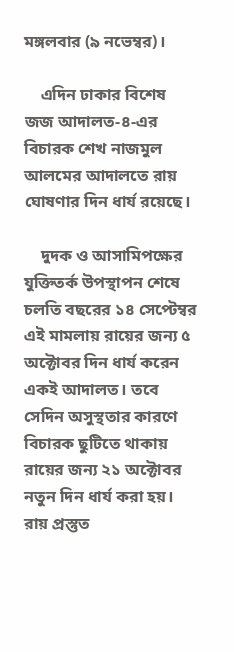মঙ্গলবার (৯ নভেম্বর)।

    এদিন ঢাকার বিশেষ জজ আদালত-৪-এর বিচারক শেখ নাজমুল আলমের আদালতে রায় ঘোষণার দিন ধার্য রয়েছে।

    দুদক ও আসামিপক্ষের যুক্তিতর্ক উপস্থাপন শেষে চলতি বছরের ১৪ সেপ্টেম্বর এই মামলায় রায়ের জন্য ৫ অক্টোবর দিন ধার্য করেন একই আদালত। তবে সেদিন অসুস্থতার কারণে বিচারক ছুটিতে থাকায় রায়ের জন্য ২১ অক্টোবর নতুন দিন ধার্য করা হয়। রায় প্রস্তুত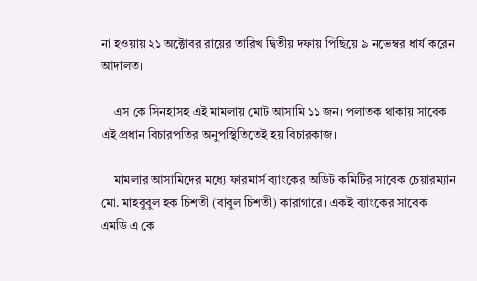না হওয়ায় ২১ অক্টোবর রায়ের তারিখ দ্বিতীয় দফায় পিছিয়ে ৯ নভেম্বর ধার্য করেন আদালত।

    এস কে সিনহাসহ এই মামলায় মোট আসামি ১১ জন। পলাতক থাকায় সাবেক এই প্রধান বিচারপতির অনুপস্থিতিতেই হয় বিচারকাজ।

    মামলার আসামিদের মধ্যে ফারমার্স ব্যাংকের অডিট কমিটির সাবেক চেয়ারম্যান মো. মাহবুবুল হক চিশতী (বাবুল চিশতী) কারাগারে। একই ব্যাংকের সাবেক এমডি এ কে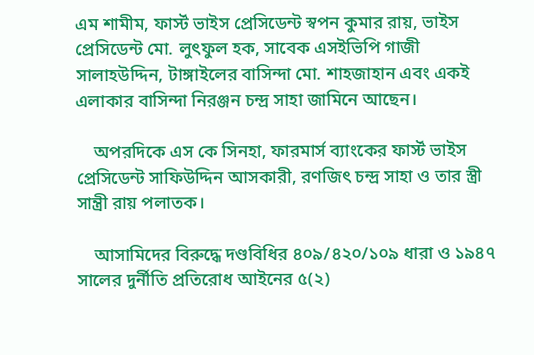এম শামীম, ফার্স্ট ভাইস প্রেসিডেন্ট স্বপন কুমার রায়, ভাইস প্রেসিডেন্ট মো. লুৎফুল হক, সাবেক এসইভিপি গাজী সালাহউদ্দিন, টাঙ্গাইলের বাসিন্দা মো. শাহজাহান এবং একই এলাকার বাসিন্দা নিরঞ্জন চন্দ্র সাহা জামিনে আছেন।

    অপরদিকে এস কে সিনহা, ফারমার্স ব্যাংকের ফার্স্ট ভাইস প্রেসিডেন্ট সাফিউদ্দিন আসকারী, রণজিৎ চন্দ্র সাহা ও তার স্ত্রী সান্ত্রী রায় পলাতক।

    আসামিদের বিরুদ্ধে দণ্ডবিধির ৪০৯/৪২০/১০৯ ধারা ও ১৯৪৭ সালের দুর্নীতি প্রতিরোধ আইনের ৫(২)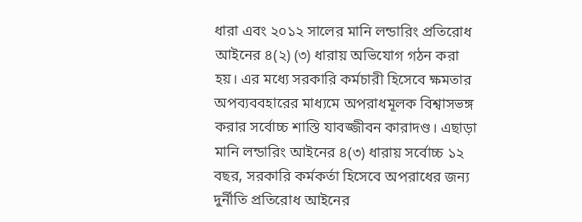ধারা এবং ২০১২ সালের মানি লন্ডারিং প্রতিরোধ আইনের ৪(২) (৩) ধারায় অভিযোগ গঠন করা হয়। এর মধ্যে সরকারি কর্মচারী হিসেবে ক্ষমতার অপব্যববহারের মাধ্যমে অপরাধমূলক বিশ্বাসভঙ্গ করার সর্বোচ্চ শাস্তি যাবজ্জীবন কারাদণ্ড। এছাড়া মানি লন্ডারিং আইনের ৪(৩) ধারায় সর্বোচ্চ ১২ বছর, সরকারি কর্মকর্তা হিসেবে অপরাধের জন্য দুর্নীতি প্রতিরোধ আইনের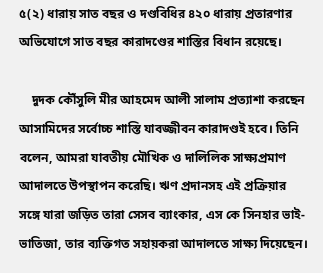৫(২) ধারায় সাত বছর ও দণ্ডবিধির ৪২০ ধারায় প্রতারণার অভিযোগে সাত বছর কারাদণ্ডের শাস্তির বিধান রয়েছে।

    দুদক কৌঁসুলি মীর আহমেদ আলী সালাম প্রত্যাশা করছেন আসামিদের সর্বোচ্চ শাস্তি যাবজ্জীবন কারাদণ্ডই হবে। তিনি বলেন, আমরা যাবতীয় মৌখিক ও দালিলিক সাক্ষ্যপ্রমাণ আদালতে উপস্থাপন করেছি। ঋণ প্রদানসহ এই প্রক্রিয়ার সঙ্গে যারা জড়িত তারা সেসব ব্যাংকার, এস কে সিনহার ভাই-ভাতিজা, তার ব্যক্তিগত সহায়করা আদালতে সাক্ষ্য দিয়েছেন।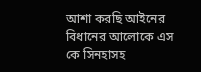আশা করছি আইনের বিধানের আলোকে এস কে সিনহাসহ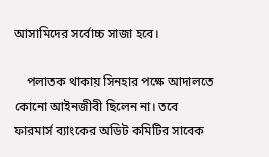আসামিদের সর্বোচ্চ সাজা হবে।

    পলাতক থাকায় সিনহার পক্ষে আদালতে কোনো আইনজীবী ছিলেন না। তবে ফারমার্স ব্যাংকের অডিট কমিটির সাবেক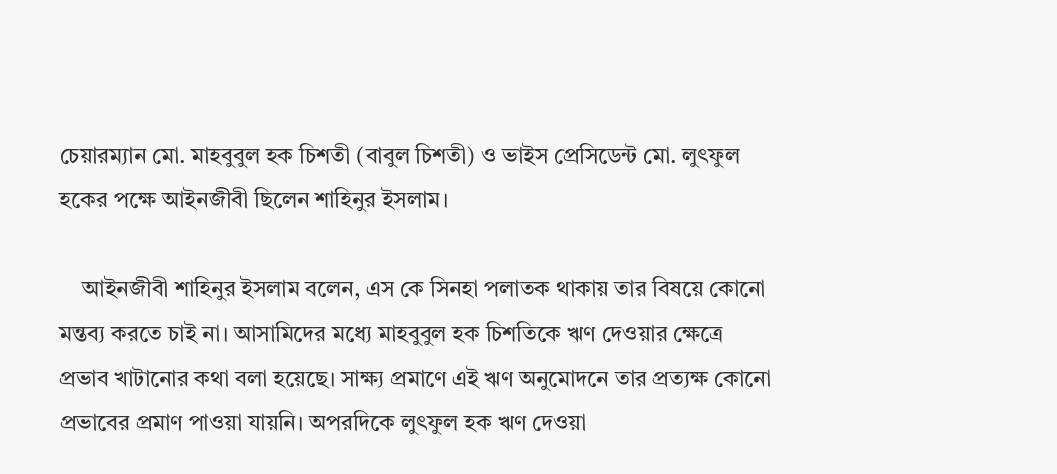চেয়ারম্যান মো. মাহবুবুল হক চিশতী (বাবুল চিশতী) ও ভাইস প্রেসিডেন্ট মো. লুৎফুল হকের পক্ষে আইনজীবী ছিলেন শাহিনুর ইসলাম।

    আইনজীবী শাহিনুর ইসলাম বলেন, এস কে সিনহা পলাতক থাকায় তার বিষয়ে কোনো মন্তব্য করতে চাই না। আসামিদের মধ্যে মাহবুবুল হক চিশতিকে ঋণ দেওয়ার ক্ষেত্রে প্রভাব খাটানোর কথা বলা হয়েছে। সাক্ষ্য প্রমাণে এই ঋণ অনুমোদনে তার প্রত্যক্ষ কোনো প্রভাবের প্রমাণ পাওয়া যায়নি। অপরদিকে লুৎফুল হক ঋণ দেওয়া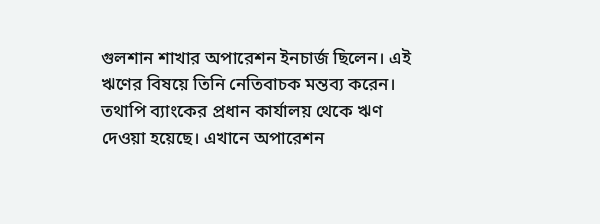গুলশান শাখার অপারেশন ইনচার্জ ছিলেন। এই ঋণের বিষয়ে তিনি নেতিবাচক মন্তব্য করেন। তথাপি ব্যাংকের প্রধান কার্যালয় থেকে ঋণ দেওয়া হয়েছে। এখানে অপারেশন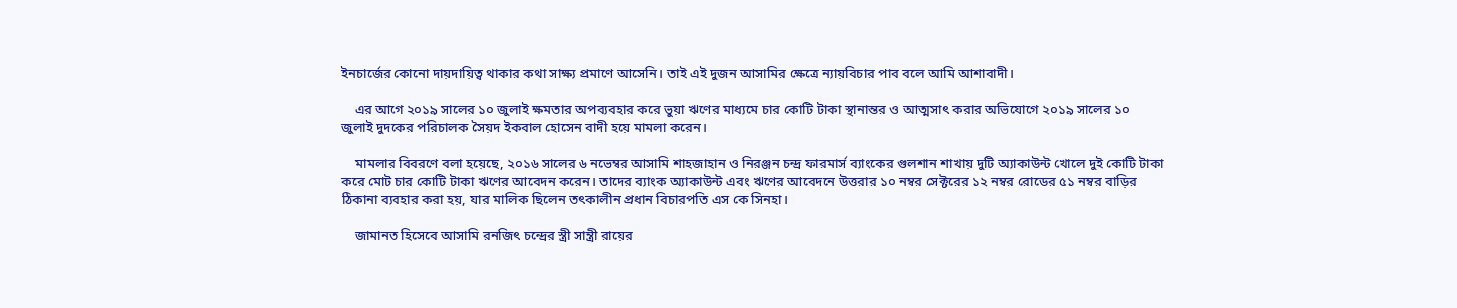ইনচার্জের কোনো দায়দায়িত্ব থাকার কথা সাক্ষ্য প্রমাণে আসেনি। তাই এই দুজন আসামির ক্ষেত্রে ন্যায়বিচার পাব বলে আমি আশাবাদী।

    এর আগে ২০১৯ সালের ১০ জুলাই ক্ষমতার অপব্যবহার করে ভুয়া ঋণের মাধ্যমে চার কোটি টাকা স্থানান্তর ও আত্মসাৎ করার অভিযোগে ২০১৯ সালের ১০ জুলাই দুদকের পরিচালক সৈয়দ ইকবাল হোসেন বাদী হয়ে মামলা করেন।

    মামলার বিবরণে বলা হয়েছে, ২০১৬ সালের ৬ নভেম্বর আসামি শাহজাহান ও নিরঞ্জন চন্দ্র ফারমার্স ব্যাংকের গুলশান শাখায় দুটি অ্যাকাউন্ট খোলে দুই কোটি টাকা করে মোট চার কোটি টাকা ঋণের আবেদন করেন। তাদের ব্যাংক অ্যাকাউন্ট এবং ঋণের আবেদনে উত্তরার ১০ নম্বর সেক্টরের ১২ নম্বর রোডের ৫১ নম্বর বাড়ির ঠিকানা ব্যবহার করা হয়, যার মালিক ছিলেন তৎকালীন প্রধান বিচারপতি এস কে সিনহা।

    জামানত হিসেবে আসামি রনজিৎ চন্দ্রের স্ত্রী সান্ত্রী রায়ের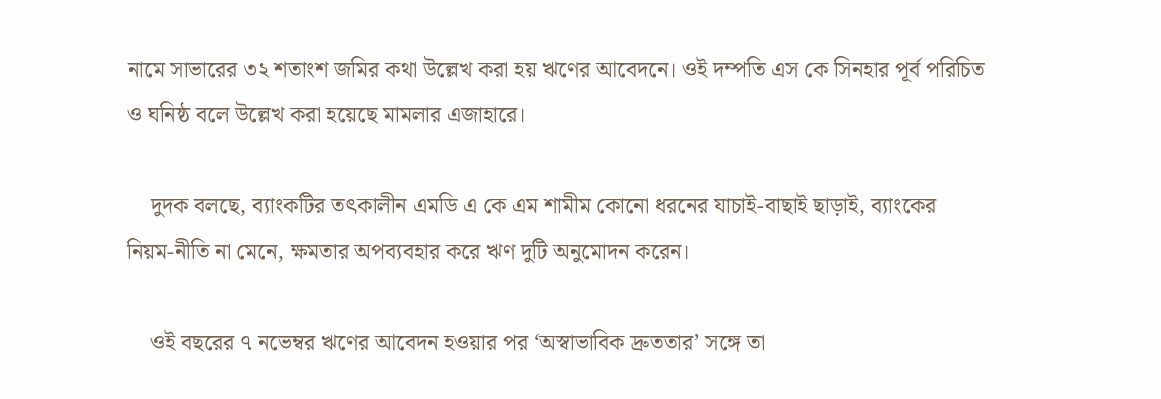নামে সাভারের ৩২ শতাংশ জমির কথা উল্লেখ করা হয় ঋণের আবেদনে। ওই দম্পতি এস কে সিনহার পূর্ব পরিচিত ও ঘনিষ্ঠ বলে উল্লেখ করা হয়েছে মামলার এজাহারে।

    দুদক বলছে, ব্যাংকটির তৎকালীন এমডি এ কে এম শামীম কোনো ধরনের যাচাই-বাছাই ছাড়াই, ব্যাংকের নিয়ম-নীতি না মেনে, ক্ষমতার অপব্যবহার করে ঋণ দুটি অনুমোদন করেন।

    ওই বছরের ৭ নভেম্বর ঋণের আবেদন হওয়ার পর ‘অস্বাভাবিক দ্রুততার’ সঙ্গে তা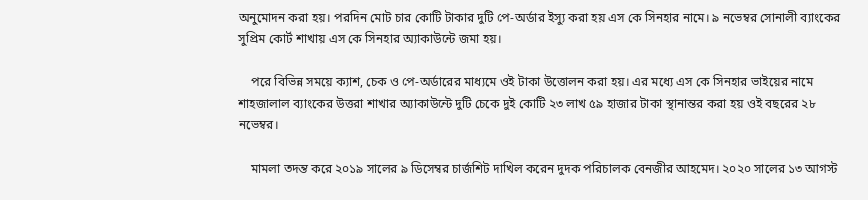অনুমোদন করা হয়। পরদিন মোট চার কোটি টাকার দুটি পে-অর্ডার ইস্যু করা হয় এস কে সিনহার নামে। ৯ নভেম্বর সোনালী ব্যাংকের সুপ্রিম কোর্ট শাখায় এস কে সিনহার অ্যাকাউন্টে জমা হয়।

    পরে বিভিন্ন সময়ে ক্যাশ, চেক ও পে-অর্ডারের মাধ্যমে ওই টাকা উত্তোলন করা হয়। এর মধ্যে এস কে সিনহার ভাইয়ের নামে শাহজালাল ব্যাংকের উত্তরা শাখার অ্যাকাউন্টে দুটি চেকে দুই কোটি ২৩ লাখ ৫৯ হাজার টাকা স্থানান্তর করা হয় ওই বছরের ২৮ নভেম্বর।

    মামলা তদন্ত করে ২০১৯ সালের ৯ ডিসেম্বর চার্জশিট দাখিল করেন দুদক পরিচালক বেনজীর আহমেদ। ২০২০ সালের ১৩ আগস্ট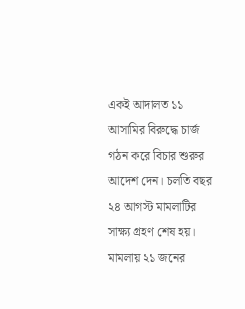একই আদালত ১১ আসামির বিরুদ্ধে চার্জ গঠন করে বিচার শুরুর আদেশ দেন। চলতি বছর ২৪ আগস্ট মামলাটির সাক্ষ্য গ্রহণ শেষ হয়। মামলায় ২১ জনের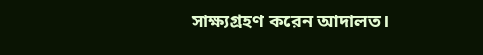সাক্ষ্যগ্রহণ করেন আদালত।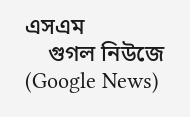এসএম
    গুগল নিউজে (Google News)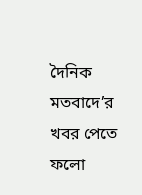দৈনিক মতবাদে’র খবর পেতে ফলো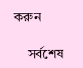করুন

    সর্বশেষ